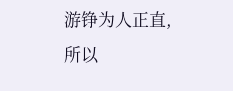游铮为人正直,所以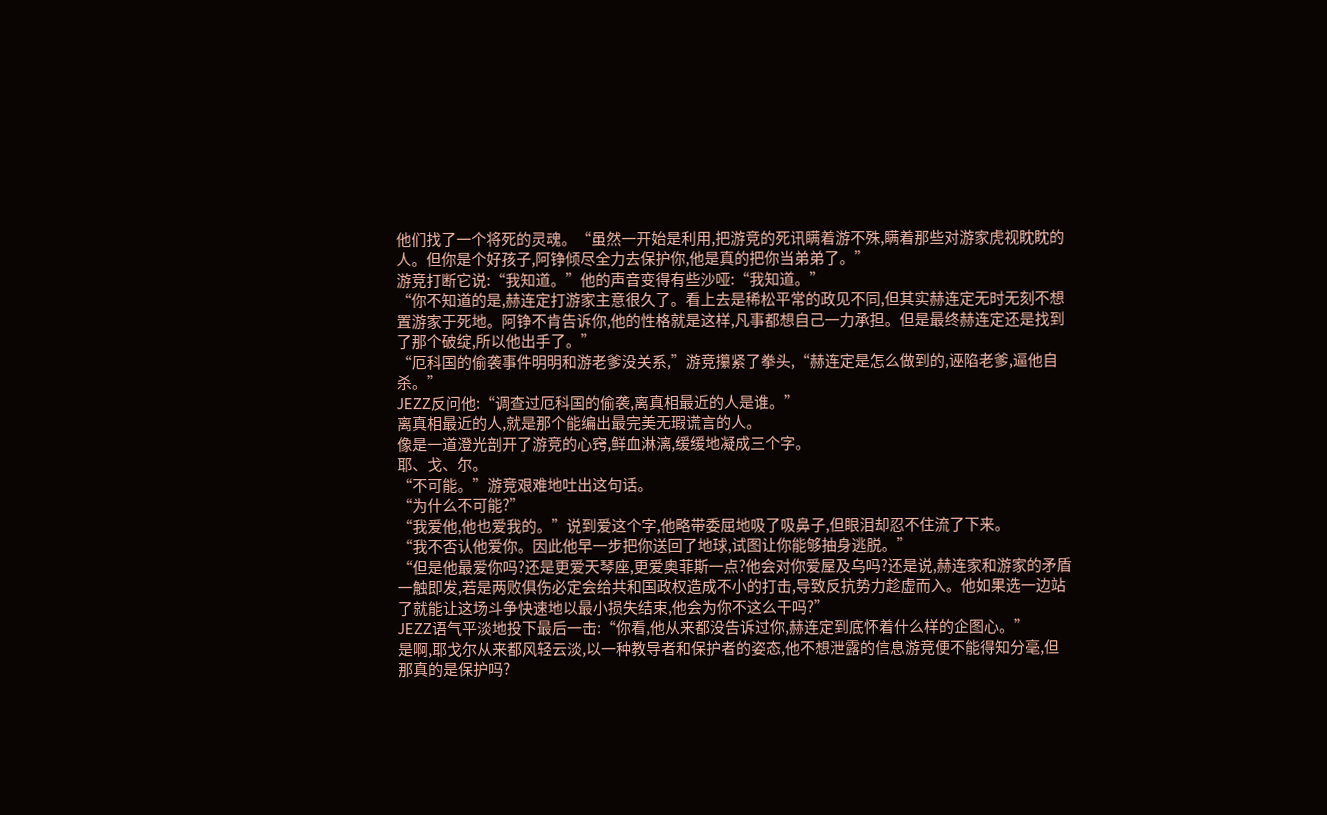他们找了一个将死的灵魂。“虽然一开始是利用,把游竞的死讯瞒着游不殊,瞒着那些对游家虎视眈眈的人。但你是个好孩子,阿铮倾尽全力去保护你,他是真的把你当弟弟了。”
游竞打断它说:“我知道。”他的声音变得有些沙哑:“我知道。”
“你不知道的是,赫连定打游家主意很久了。看上去是稀松平常的政见不同,但其实赫连定无时无刻不想置游家于死地。阿铮不肯告诉你,他的性格就是这样,凡事都想自己一力承担。但是最终赫连定还是找到了那个破绽,所以他出手了。”
“厄科国的偷袭事件明明和游老爹没关系,”游竞攥紧了拳头,“赫连定是怎么做到的,诬陷老爹,逼他自杀。”
JEZZ反问他:“调查过厄科国的偷袭,离真相最近的人是谁。”
离真相最近的人,就是那个能编出最完美无瑕谎言的人。
像是一道澄光剖开了游竞的心窍,鲜血淋漓,缓缓地凝成三个字。
耶、戈、尔。
“不可能。”游竞艰难地吐出这句话。
“为什么不可能?”
“我爱他,他也爱我的。”说到爱这个字,他略带委屈地吸了吸鼻子,但眼泪却忍不住流了下来。
“我不否认他爱你。因此他早一步把你送回了地球,试图让你能够抽身逃脱。”
“但是他最爱你吗?还是更爱天琴座,更爱奥菲斯一点?他会对你爱屋及乌吗?还是说,赫连家和游家的矛盾一触即发,若是两败俱伤必定会给共和国政权造成不小的打击,导致反抗势力趁虚而入。他如果选一边站了就能让这场斗争快速地以最小损失结束,他会为你不这么干吗?”
JEZZ语气平淡地投下最后一击:“你看,他从来都没告诉过你,赫连定到底怀着什么样的企图心。”
是啊,耶戈尔从来都风轻云淡,以一种教导者和保护者的姿态,他不想泄露的信息游竞便不能得知分毫,但那真的是保护吗?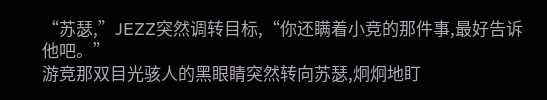“苏瑟,”JEZZ突然调转目标,“你还瞒着小竞的那件事,最好告诉他吧。”
游竞那双目光骇人的黑眼睛突然转向苏瑟,炯炯地盯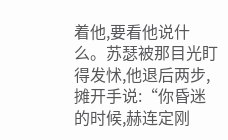着他,要看他说什么。苏瑟被那目光盯得发怵,他退后两步,摊开手说:“你昏迷的时候,赫连定刚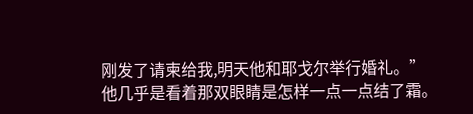刚发了请柬给我,明天他和耶戈尔举行婚礼。”
他几乎是看着那双眼睛是怎样一点一点结了霜。